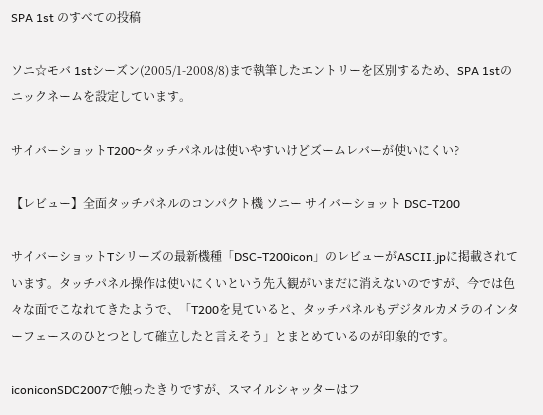SPA 1st のすべての投稿

ソニ☆モバ 1stシーズン(2005/1-2008/8)まで執筆したエントリーを区別するため、SPA 1stのニックネームを設定しています。

サイバーショットT200~タッチパネルは使いやすいけどズームレバーが使いにくい?

【レビュー】全面タッチパネルのコンパクト機 ソニー サイバーショット DSC-T200

サイバーショットTシリーズの最新機種「DSC-T200icon」のレビューがASCII.jpに掲載されています。タッチパネル操作は使いにくいという先入観がいまだに消えないのですが、今では色々な面でこなれてきたようで、「T200を見ていると、タッチパネルもデジタルカメラのインターフェースのひとつとして確立したと言えそう」とまとめているのが印象的です。

iconiconSDC2007で触ったきりですが、スマイルシャッターはフ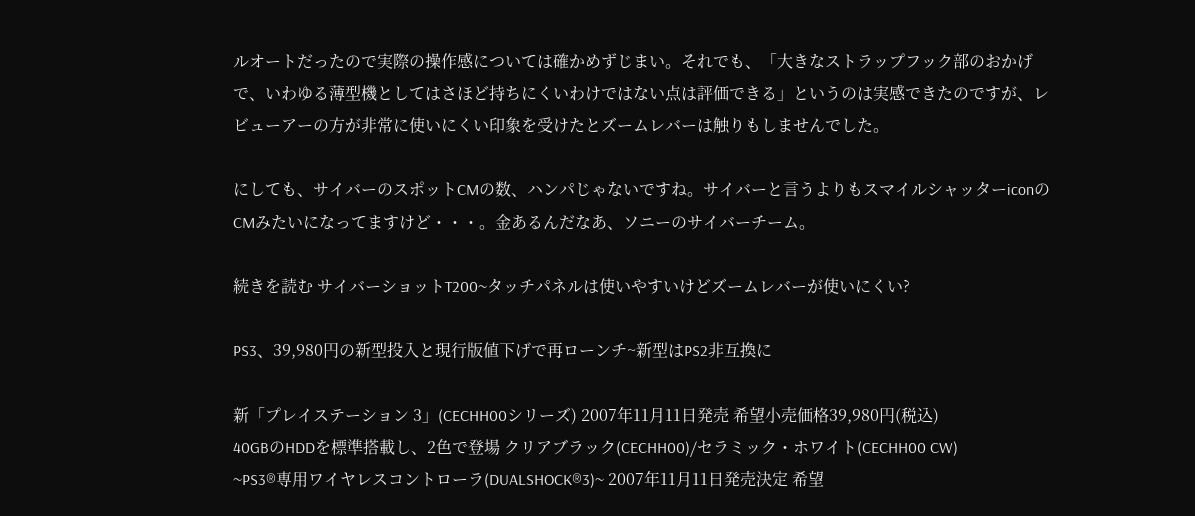ルオートだったので実際の操作感については確かめずじまい。それでも、「大きなストラップフック部のおかげで、いわゆる薄型機としてはさほど持ちにくいわけではない点は評価できる」というのは実感できたのですが、レビューアーの方が非常に使いにくい印象を受けたとズームレバーは触りもしませんでした。

にしても、サイバーのスポットCMの数、ハンパじゃないですね。サイバーと言うよりもスマイルシャッターiconのCMみたいになってますけど・・・。金あるんだなあ、ソニーのサイバーチーム。

続きを読む サイバーショットT200~タッチパネルは使いやすいけどズームレバーが使いにくい?

PS3、39,980円の新型投入と現行版値下げで再ローンチ~新型はPS2非互換に

新「プレイステーション 3」(CECHH00シリーズ) 2007年11月11日発売 希望小売価格39,980円(税込)
40GBのHDDを標準搭載し、2色で登場 クリアブラック(CECHH00)/セラミック・ホワイト(CECHH00 CW)
~PS3®専用ワイヤレスコントローラ(DUALSHOCK®3)~ 2007年11月11日発売決定 希望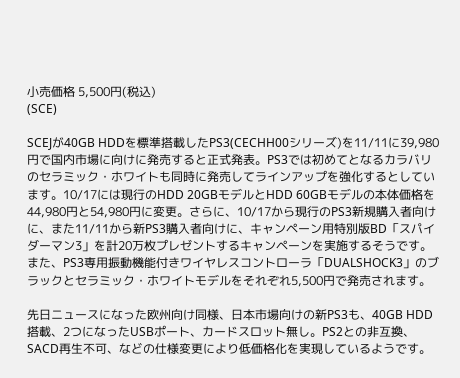小売価格 5,500円(税込)
(SCE)

SCEJが40GB HDDを標準搭載したPS3(CECHH00シリーズ)を11/11に39,980円で国内市場に向けに発売すると正式発表。PS3では初めてとなるカラバリのセラミック・ホワイトも同時に発売してラインアップを強化するとしています。10/17には現行のHDD 20GBモデルとHDD 60GBモデルの本体価格を44,980円と54,980円に変更。さらに、10/17から現行のPS3新規購入者向けに、また11/11から新PS3購入者向けに、キャンペーン用特別版BD「スパイダーマン3」を計20万枚プレゼントするキャンペーンを実施するそうです。また、PS3専用振動機能付きワイヤレスコントローラ「DUALSHOCK3」のブラックとセラミック・ホワイトモデルをそれぞれ5,500円で発売されます。

先日ニュースになった欧州向け同様、日本市場向けの新PS3も、40GB HDD搭載、2つになったUSBポート、カードスロット無し。PS2との非互換、SACD再生不可、などの仕様変更により低価格化を実現しているようです。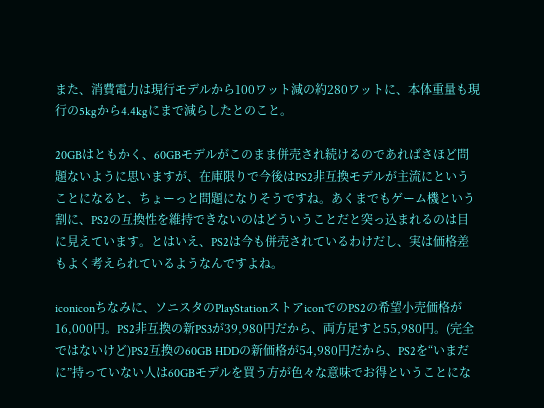また、消費電力は現行モデルから100ワット減の約280ワットに、本体重量も現行の5kgから4.4kgにまで減らしたとのこと。

20GBはともかく、60GBモデルがこのまま併売され続けるのであればさほど問題ないように思いますが、在庫限りで今後はPS2非互換モデルが主流にということになると、ちょーっと問題になりそうですね。あくまでもゲーム機という割に、PS2の互換性を維持できないのはどういうことだと突っ込まれるのは目に見えています。とはいえ、PS2は今も併売されているわけだし、実は価格差もよく考えられているようなんですよね。

iconiconちなみに、ソニスタのPlayStationストアiconでのPS2の希望小売価格が16,000円。PS2非互換の新PS3が39,980円だから、両方足すと55,980円。(完全ではないけど)PS2互換の60GB HDDの新価格が54,980円だから、PS2を“いまだに”持っていない人は60GBモデルを買う方が色々な意味でお得ということにな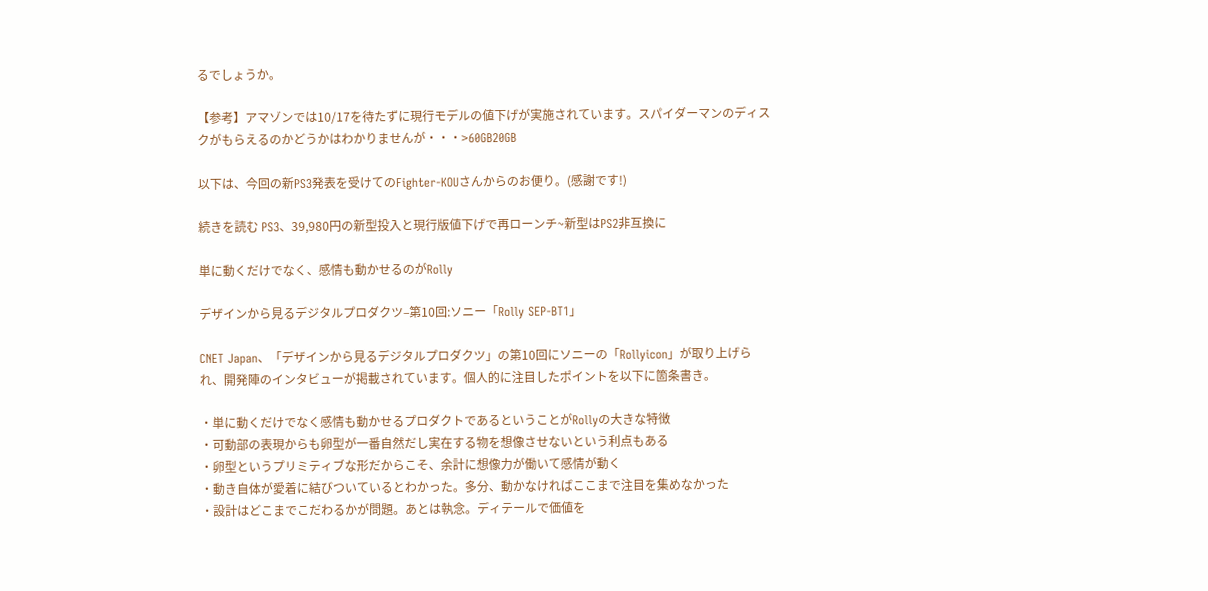るでしょうか。

【参考】アマゾンでは10/17を待たずに現行モデルの値下げが実施されています。スパイダーマンのディスクがもらえるのかどうかはわかりませんが・・・>60GB20GB

以下は、今回の新PS3発表を受けてのFighter-KOUさんからのお便り。(感謝です!)

続きを読む PS3、39,980円の新型投入と現行版値下げで再ローンチ~新型はPS2非互換に

単に動くだけでなく、感情も動かせるのがRolly

デザインから見るデジタルプロダクツ–第10回:ソニー「Rolly SEP-BT1」

CNET Japan、「デザインから見るデジタルプロダクツ」の第10回にソニーの「Rollyicon」が取り上げられ、開発陣のインタビューが掲載されています。個人的に注目したポイントを以下に箇条書き。

・単に動くだけでなく感情も動かせるプロダクトであるということがRollyの大きな特徴
・可動部の表現からも卵型が一番自然だし実在する物を想像させないという利点もある
・卵型というプリミティブな形だからこそ、余計に想像力が働いて感情が動く
・動き自体が愛着に結びついているとわかった。多分、動かなければここまで注目を集めなかった
・設計はどこまでこだわるかが問題。あとは執念。ディテールで価値を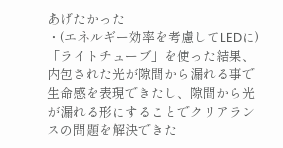あげたかった
・(エネルギー効率を考慮してLEDに)「ライトチューブ」を使った結果、内包された光が隙間から漏れる事で生命感を表現できたし、隙間から光が漏れる形にすることでクリアランスの問題を解決できた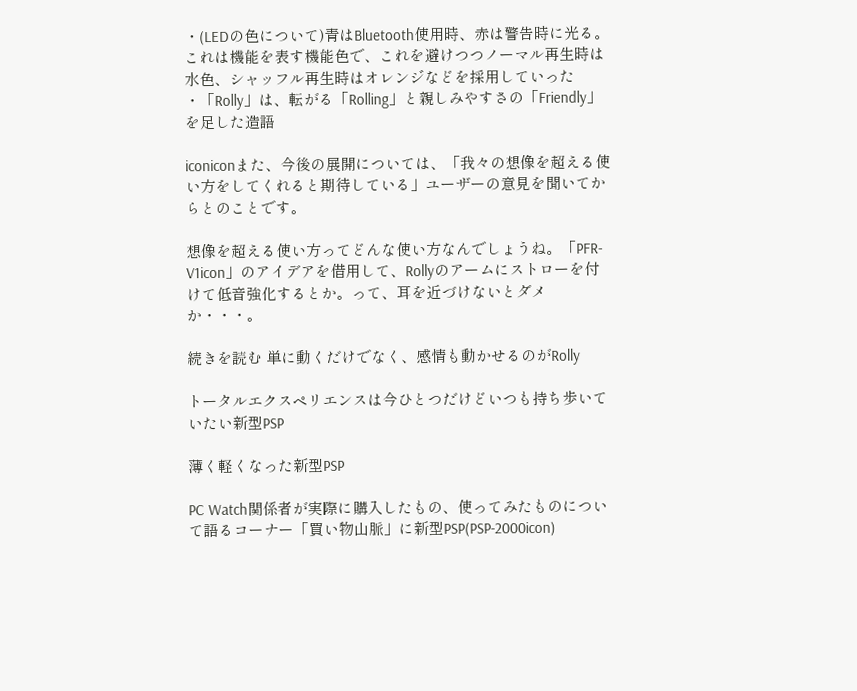・(LEDの色について)青はBluetooth使用時、赤は警告時に光る。これは機能を表す機能色で、これを避けつつノーマル再生時は水色、シャッフル再生時はオレンジなどを採用していった
・「Rolly」は、転がる「Rolling」と親しみやすさの「Friendly」を足した造語

iconiconまた、今後の展開については、「我々の想像を超える使い方をしてくれると期待している」ユーザーの意見を聞いてからとのことです。

想像を超える使い方ってどんな使い方なんでしょうね。「PFR-V1icon」のアイデアを借用して、Rollyのアームにストローを付けて低音強化するとか。って、耳を近づけないとダメか・・・。

続きを読む 単に動くだけでなく、感情も動かせるのがRolly

トータルエクスペリエンスは今ひとつだけどいつも持ち歩いていたい新型PSP

薄く軽くなった新型PSP

PC Watch関係者が実際に購入したもの、使ってみたものについて語るコーナー「買い物山脈」に新型PSP(PSP-2000icon)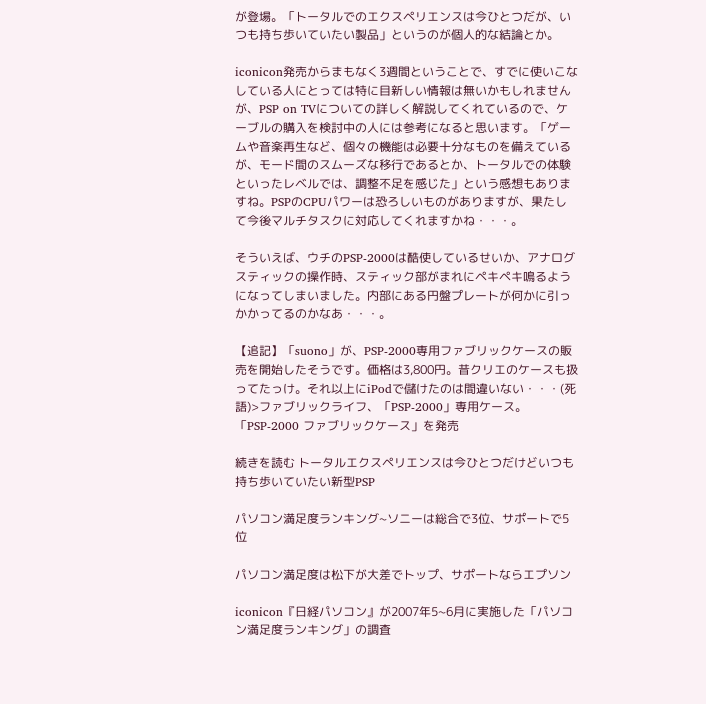が登場。「トータルでのエクスペリエンスは今ひとつだが、いつも持ち歩いていたい製品」というのが個人的な結論とか。

iconicon発売からまもなく3週間ということで、すでに使いこなしている人にとっては特に目新しい情報は無いかもしれませんが、PSP on TVについての詳しく解説してくれているので、ケーブルの購入を検討中の人には参考になると思います。「ゲームや音楽再生など、個々の機能は必要十分なものを備えているが、モード間のスムーズな移行であるとか、トータルでの体験といったレベルでは、調整不足を感じた」という感想もありますね。PSPのCPUパワーは恐ろしいものがありますが、果たして今後マルチタスクに対応してくれますかね・・・。

そういえば、ウチのPSP-2000は酷使しているせいか、アナログスティックの操作時、スティック部がまれにペキペキ鳴るようになってしまいました。内部にある円盤プレートが何かに引っかかってるのかなあ・・・。

【追記】「suono」が、PSP-2000専用ファブリックケースの販売を開始したそうです。価格は3,800円。昔クリエのケースも扱ってたっけ。それ以上にiPodで儲けたのは間違いない・・・(死語)>ファブリックライフ、「PSP-2000」専用ケース。「PSP-2000 ファブリックケース」を発売

続きを読む トータルエクスペリエンスは今ひとつだけどいつも持ち歩いていたい新型PSP

パソコン満足度ランキング~ソニーは総合で3位、サポートで5位

パソコン満足度は松下が大差でトップ、サポートならエプソン

iconicon『日経パソコン』が2007年5~6月に実施した「パソコン満足度ランキング」の調査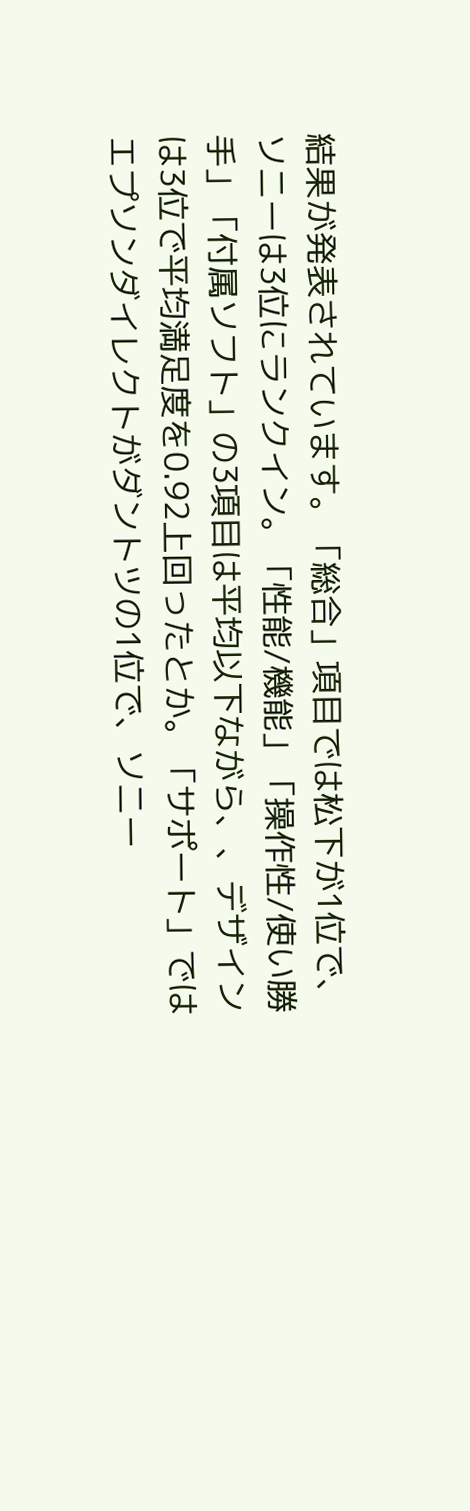結果が発表されています。「総合」項目では松下が1位で、ソニーは3位にランクイン。「性能/機能」「操作性/使い勝手」「付属ソフト」の3項目は平均以下ながら、、デザインは3位で平均満足度を0.92上回ったとか。「サポート」ではエプソンダイレクトがダントツの1位で、ソニー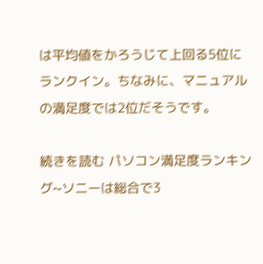は平均値をかろうじて上回る5位にランクイン。ちなみに、マニュアルの満足度では2位だそうです。

続きを読む パソコン満足度ランキング~ソニーは総合で3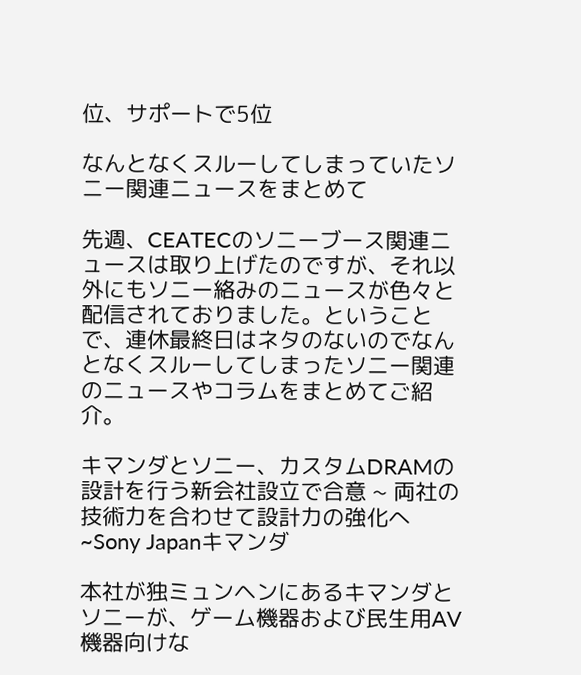位、サポートで5位

なんとなくスルーしてしまっていたソニー関連ニュースをまとめて

先週、CEATECのソニーブース関連ニュースは取り上げたのですが、それ以外にもソニー絡みのニュースが色々と配信されておりました。ということで、連休最終日はネタのないのでなんとなくスルーしてしまったソニー関連のニュースやコラムをまとめてご紹介。

キマンダとソニー、カスタムDRAMの設計を行う新会社設立で合意 ~ 両社の技術力を合わせて設計力の強化へ ~Sony Japanキマンダ

本社が独ミュンヘンにあるキマンダとソニーが、ゲーム機器および民生用AV機器向けな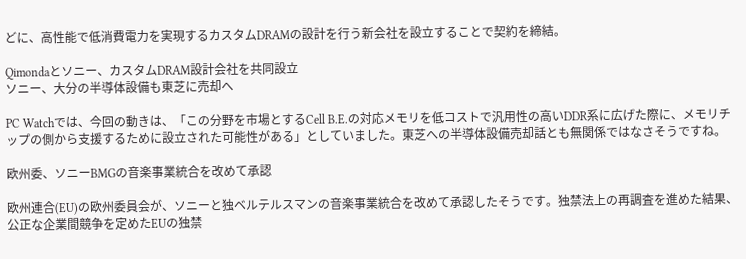どに、高性能で低消費電力を実現するカスタムDRAMの設計を行う新会社を設立することで契約を締結。

Qimondaとソニー、カスタムDRAM設計会社を共同設立
ソニー、大分の半導体設備も東芝に売却へ

PC Watchでは、今回の動きは、「この分野を市場とするCell B.E.の対応メモリを低コストで汎用性の高いDDR系に広げた際に、メモリチップの側から支援するために設立された可能性がある」としていました。東芝への半導体設備売却話とも無関係ではなさそうですね。

欧州委、ソニーBMGの音楽事業統合を改めて承認

欧州連合(EU)の欧州委員会が、ソニーと独ベルテルスマンの音楽事業統合を改めて承認したそうです。独禁法上の再調査を進めた結果、公正な企業間競争を定めたEUの独禁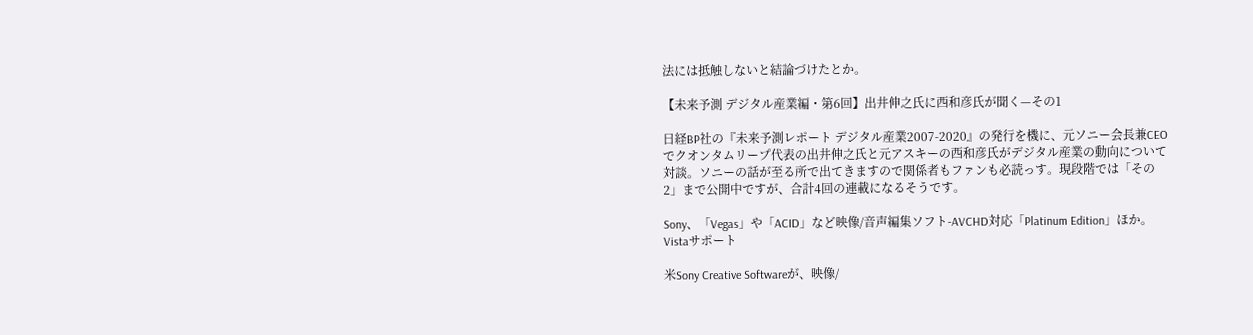法には抵触しないと結論づけたとか。

【未来予測 デジタル産業編・第6回】出井伸之氏に西和彦氏が聞く—その1

日経BP社の『未来予測レポート デジタル産業2007-2020』の発行を機に、元ソニー会長兼CEOでクオンタムリープ代表の出井伸之氏と元アスキーの西和彦氏がデジタル産業の動向について対談。ソニーの話が至る所で出てきますので関係者もファンも必読っす。現段階では「その2」まで公開中ですが、合計4回の連載になるそうです。

Sony、「Vegas」や「ACID」など映像/音声編集ソフト-AVCHD対応「Platinum Edition」ほか。Vistaサポート

米Sony Creative Softwareが、映像/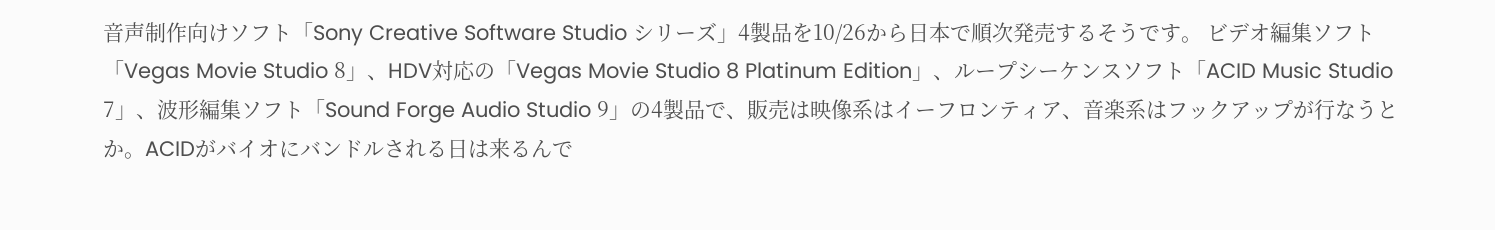音声制作向けソフト「Sony Creative Software Studio シリーズ」4製品を10/26から日本で順次発売するそうです。 ビデオ編集ソフト「Vegas Movie Studio 8」、HDV対応の「Vegas Movie Studio 8 Platinum Edition」、ループシーケンスソフト「ACID Music Studio 7」、波形編集ソフト「Sound Forge Audio Studio 9」の4製品で、販売は映像系はイーフロンティア、音楽系はフックアップが行なうとか。ACIDがバイオにバンドルされる日は来るんで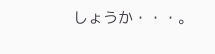しょうか・・・。